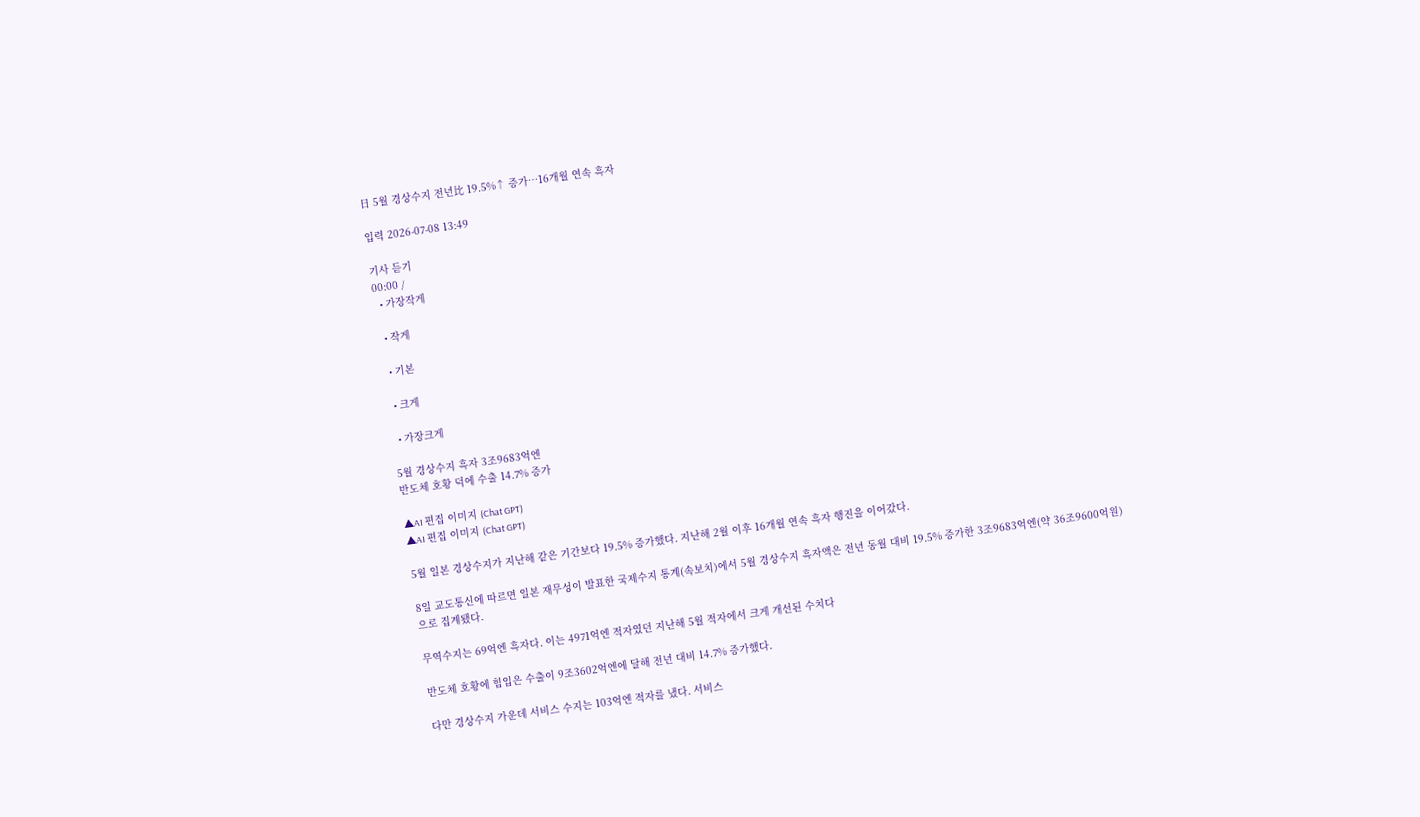日 5월 경상수지 전년比 19.5%↑ 증가⋯16개월 연속 흑자

입력 2026-07-08 13:49

기사 듣기
00:00 /
  • 가장작게

  • 작게

  • 기본

  • 크게

  • 가장크게

5월 경상수지 흑자 3조9683억엔
반도체 호황 덕에 수출 14.7% 증가

▲AI 편집 이미지 (Chat GPT)
▲AI 편집 이미지 (Chat GPT)

5월 일본 경상수지가 지난해 같은 기간보다 19.5% 증가했다. 지난해 2월 이후 16개월 연속 흑자 행진을 이어갔다.

8일 교도통신에 따르면 일본 재무성이 발표한 국제수지 통계(속보치)에서 5월 경상수지 흑자액은 전년 동월 대비 19.5% 증가한 3조9683억엔(약 36조9600억원)으로 집계됐다.

무역수지는 69억엔 흑자다. 이는 4971억엔 적자였던 지난해 5월 적자에서 크게 개선된 수치다

반도체 호황에 힘입은 수출이 9조3602억엔에 달해 전년 대비 14.7% 증가했다.

다만 경상수지 가운데 서비스 수지는 103억엔 적자를 냈다. 서비스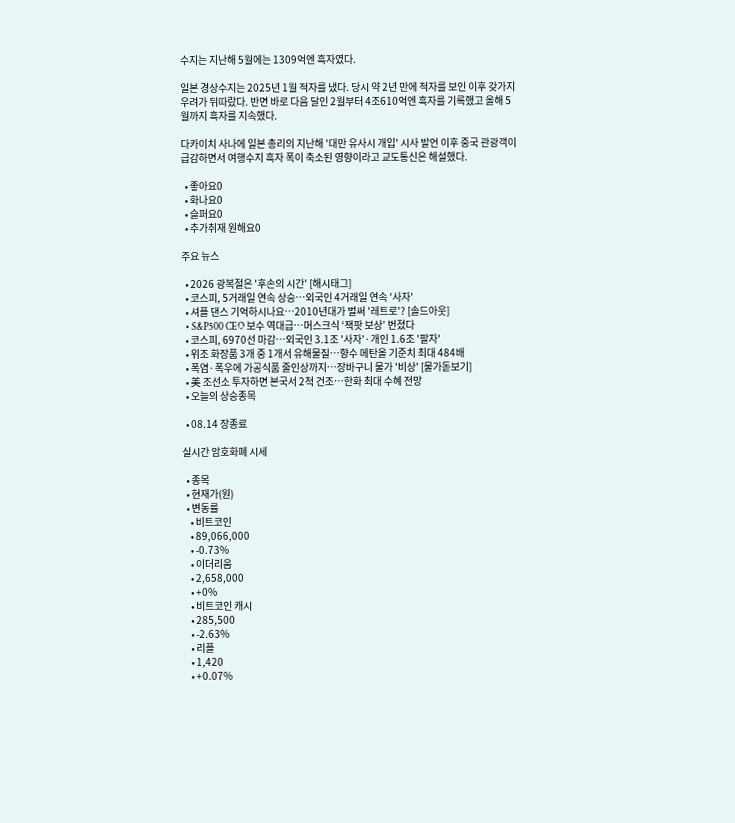수지는 지난해 5월에는 1309억엔 흑자였다.

일본 경상수지는 2025년 1월 적자를 냈다. 당시 약 2년 만에 적자를 보인 이후 갖가지 우려가 뒤따랐다. 반면 바로 다음 달인 2월부터 4조610억엔 흑자를 기록했고 올해 5월까지 흑자를 지속했다.

다카이치 사나에 일본 총리의 지난해 '대만 유사시 개입' 시사 발언 이후 중국 관광객이 급감하면서 여행수지 흑자 폭이 축소된 영향이라고 교도통신은 해설했다.

  • 좋아요0
  • 화나요0
  • 슬퍼요0
  • 추가취재 원해요0

주요 뉴스

  • 2026 광복절은 '후손의 시간' [해시태그]
  • 코스피, 5거래일 연속 상승…외국인 4거래일 연속 '사자'
  • 셔플 댄스 기억하시나요⋯2010년대가 벌써 '레트로'? [솔드아웃]
  • S&P500 CEO 보수 역대급⋯머스크식 ‘잭팟 보상’ 번졌다
  • 코스피, 6970선 마감…외국인 3.1조 '사자'·개인 1.6조 '팔자'
  • 위조 화장품 3개 중 1개서 유해물질…향수 메탄올 기준치 최대 484배
  • 폭염·폭우에 가공식품 줄인상까지⋯장바구니 물가 '비상' [물가돋보기]
  • 美 조선소 투자하면 본국서 2척 건조…한화 최대 수혜 전망
  • 오늘의 상승종목

  • 08.14 장종료

실시간 암호화폐 시세

  • 종목
  • 현재가(원)
  • 변동률
    • 비트코인
    • 89,066,000
    • -0.73%
    • 이더리움
    • 2,658,000
    • +0%
    • 비트코인 캐시
    • 285,500
    • -2.63%
    • 리플
    • 1,420
    • +0.07%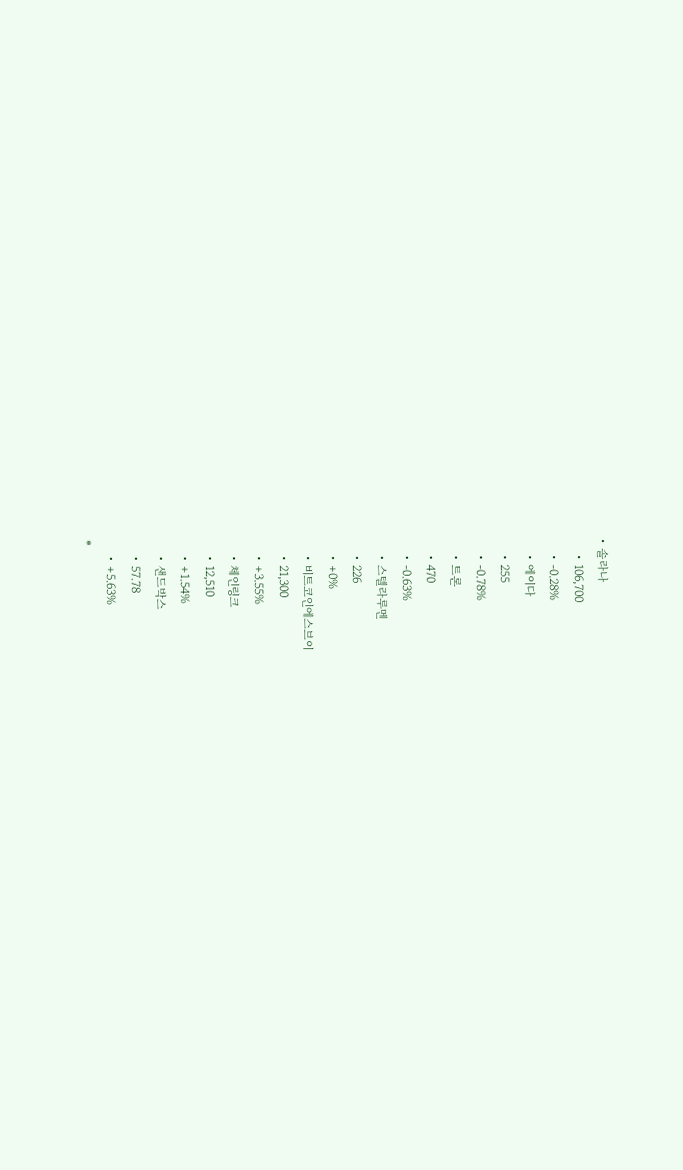• 솔라나
    • 106,700
    • -0.28%
    • 에이다
    • 255
    • -0.78%
    • 트론
    • 470
    • -0.63%
    • 스텔라루멘
    • 226
    • +0%
    • 비트코인에스브이
    • 21,300
    • +3.55%
    • 체인링크
    • 12,510
    • +1.54%
    • 샌드박스
    • 57.78
    • +5.63%
*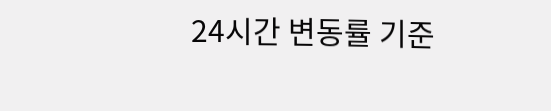24시간 변동률 기준